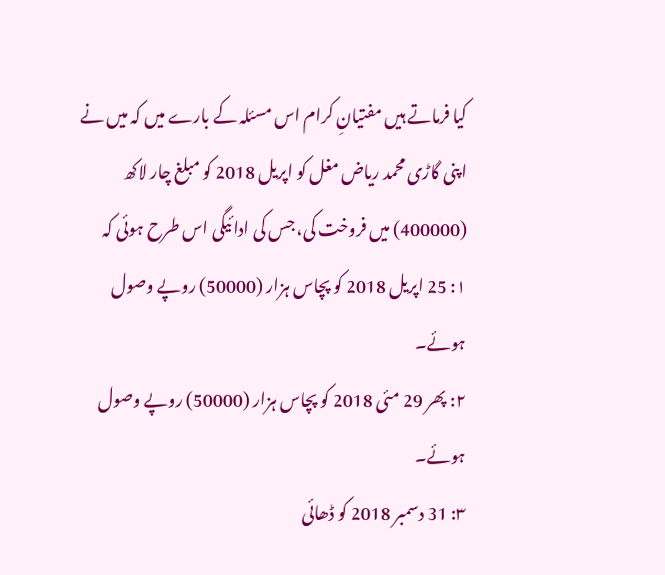کیا فرماتے ہیں مفتیانِ کرام اس مسئلہ کے بارے میں کہ میں نے اپنی گاڑی محمد ریاض مغل کو اپریل 2018 کو مبلغ چار لاکھ (400000) میں فروخت کی، جس کی ادائیگی اس طرح ہوئی کہ
۱: 25 اپریل 2018 کو پچاس ہزار (50000) روپے وصول ہوئے۔
۲: پھر 29 مئی 2018 کو پچاس ہزار (50000) روپے وصول ہوئے۔
۳: 31 دسمبر 2018 کو ڈھائی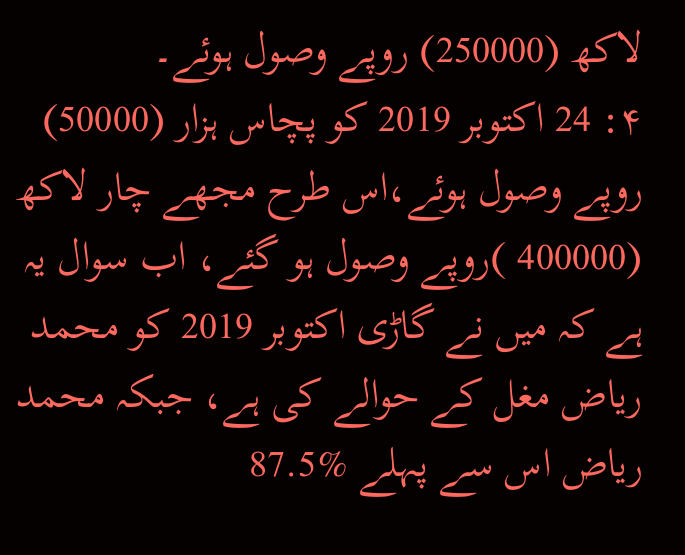لاکھ (250000) روپے وصول ہوئے۔
۴: 24 اکتوبر 2019 کو پچاس ہزار (50000) روپے وصول ہوئے،اس طرح مجھے چار لاکھ (400000 )روپے وصول ہو گئے، اب سوال یہ ہے کہ میں نے گاڑی اکتوبر 2019 کو محمد ریاض مغل کے حوالے کی ہے، جبکہ محمد ریاض اس سے پہلے %87.5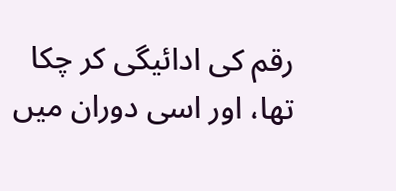رقم کی ادائیگی کر چکا تھا، اور اسی دوران میں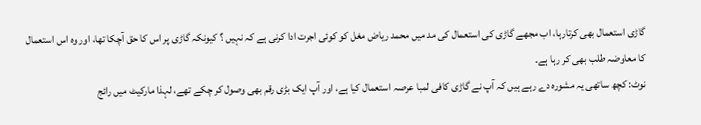گاڑی استعمال بھی کرتارہا، اب مجھے گاڑی کی استعمال کی مد میں محمد ریاض مغل کو کوئی اجرت ادا کرنی ہے کہ نہیں ؟ کیونکہ گاڑی پر اس کا حق آچکا تھا، اور وہ اس استعمال کا معاوضہ طلب بھی کر رہا ہے۔
نوٹ: کچھ ساتھی یہ مشورہ دے رہے ہیں کہ آپ نے گاڑی کافی لمبا عرصہ استعمال کیا ہے، اور آپ ایک بڑی رقم بھی وصول کر چکے تھے، لہذا مارکیٹ میں رائج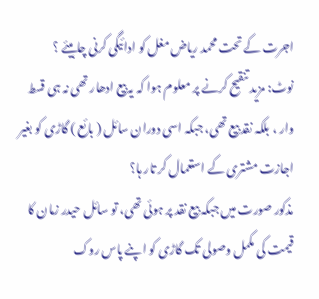اجرت کے تحت محمد ریاض مغل کو ادائیگی کرنی چاہیئے ؟
نوٹ: مزید تنقیح کرنے پر معلوم ہوا کہ یہ بیع ادھار تھی نہ ہی قسط وار ، بلکہ نقد بیع تھی، جبکہ اسی دوران سائل ( بائع ) گاڑی کو بغیر اجازت مشتری کے استعمال کر تار ہا؟
مذکور صورت میں جبکہ بیع نقد پر ہوئی تھی، تو سائل حیدر زمان کا قیمت کی مکمل وصولی تک گاڑی کو اپنے پاس روک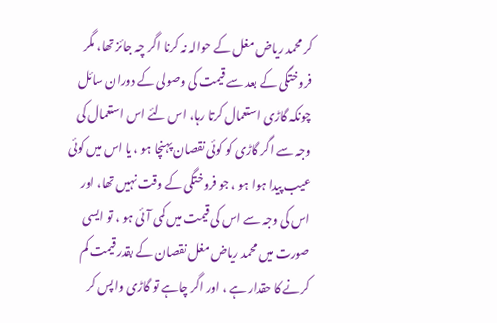کر محمد ریاض مغل کے حوالہ نہ کرنا اگر چہ جائز تھا، مگر فروختگی کے بعد سے قیمت کی وصولی کے دوران سائل چونکہ گاڑی استعمال کرتا رہا، اس لئے اس استعمال کی وجہ سے اگر گاڑی کو کوئی نقصان پہنچا ہو ، یا اس میں کوئی عیب پیدا ہوا ہو ، جو فروختگی کے وقت نہیں تھا، اور اس کی وجہ سے اس کی قیمت میں کمی آئی ہو ، تو ایسی صورت میں محمد ریاض مغل نقصان کے بقدر قیمت کم کرنے کا حقدار ہے ، اور اگر چاہے تو گاڑی واپس کر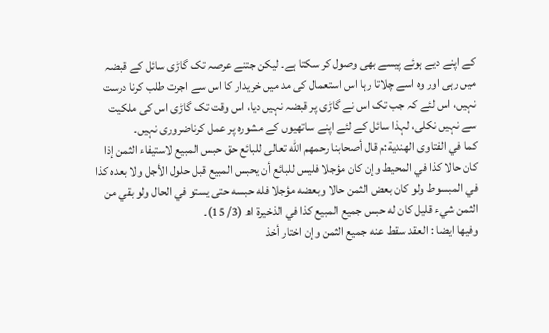کے اپنے دیے ہوئے پیسے بھی وصول کر سکتا ہے۔ لیکن جتنے عرصہ تک گاڑی سائل کے قبضہ میں رہی اور وہ اسے چلاتا رہا اس استعمال کی مد میں خریدار کا اس سے اجرت طلب کرنا درست نہیں، اس لئے کہ جب تک اس نے گاڑی پر قبضہ نہیں دیا، اس وقت تک گاڑی اس کی ملکیت سے نہیں نکلی، لہذا سائل کے لئے اپنے ساتھیوں کے مشورہ پر عمل کرناضروری نہیں۔
كما في الفتاوى الهندية:م قال أصحابنا رحمهم الله تعالى للبائع حق حبس المبيع لاستيفاء الثمن إذا كان حالا كذا في المحيط وإن كان مؤجلا فليس للبائع أن يحبس المبيع قبل حلول الأجل ولا بعده كذا في المبسوط ولو كان بعض الثمن حالا وبعضه مؤجلا فله حبسه حتى يستو في الحال ولو بقي من الثمن شيء قليل كان له حبس جميع المبيع كذا في الذخيرة اھ (3/ 15)۔
وفيها ايضا : العقد سقط عنه جميع الثمن وإن اختار أخذ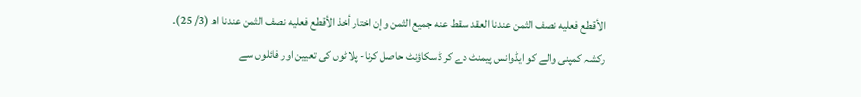الأقطع فعليه نصف الثمن عندنا العقد سقط عنه جميع الثمن وإن اختار أخذ الأقطع فعليه نصف الثمن عندنا اھ (3/ 25)۔
رکشہ کمپنی والے کو ایڈوانس پیمنٹ دے کر ڈسکاؤنٹ حاصل کرنا- پلاٹوں کی تعیین اور فائلوں سے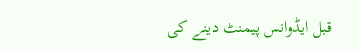قبل ایڈوانس پیمنٹ دینے کی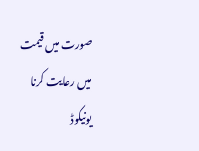صورت میں قیمت میں رعایت کرنا
یونیکوڈ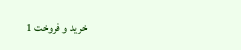خرید و فروخت 1